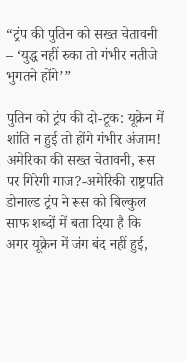“ट्रंप की पुतिन को सख्त चेतावनी – ‘युद्ध नहीं रुका तो गंभीर नतीजे भुगतने होंगे’”

पुतिन को ट्रंप की दो-टूक: यूक्रेन में शांति न हुई तो होंगे गंभीर अंजाम!
अमेरिका की सख्त चेतावनी, रूस पर गिरेगी गाज?-अमेरिकी राष्ट्रपति डोनाल्ड ट्रंप ने रूस को बिल्कुल साफ शब्दों में बता दिया है कि अगर यूक्रेन में जंग बंद नहीं हुई,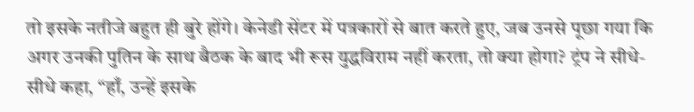तो इसके नतीजे बहुत ही बुरे होंगे। केनेडी सेंटर में पत्रकारों से बात करते हुए, जब उनसे पूछा गया कि अगर उनकी पुतिन के साथ बैठक के बाद भी रूस युद्धविराम नहीं करता, तो क्या होगा? ट्रंप ने सीधे-सीधे कहा, “हाँ, उन्हें इसके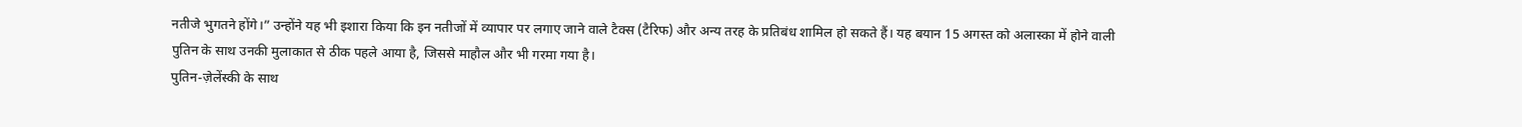नतीजे भुगतने होंगे।” उन्होंने यह भी इशारा किया कि इन नतीजों में व्यापार पर लगाए जाने वाले टैक्स (टैरिफ) और अन्य तरह के प्रतिबंध शामिल हो सकते हैं। यह बयान 15 अगस्त को अलास्का में होने वाली पुतिन के साथ उनकी मुलाकात से ठीक पहले आया है, जिससे माहौल और भी गरमा गया है।
पुतिन-ज़ेलेंस्की के साथ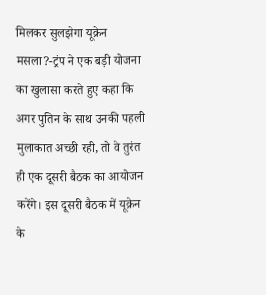मिलकर सुलझेगा यूक्रेन मसला?-ट्रंप ने एक बड़ी योजना का खुलासा करते हुए कहा कि अगर पुतिन के साथ उनकी पहली मुलाकात अच्छी रही, तो वे तुरंत ही एक दूसरी बैठक का आयोजन करेंगे। इस दूसरी बैठक में यूक्रेन के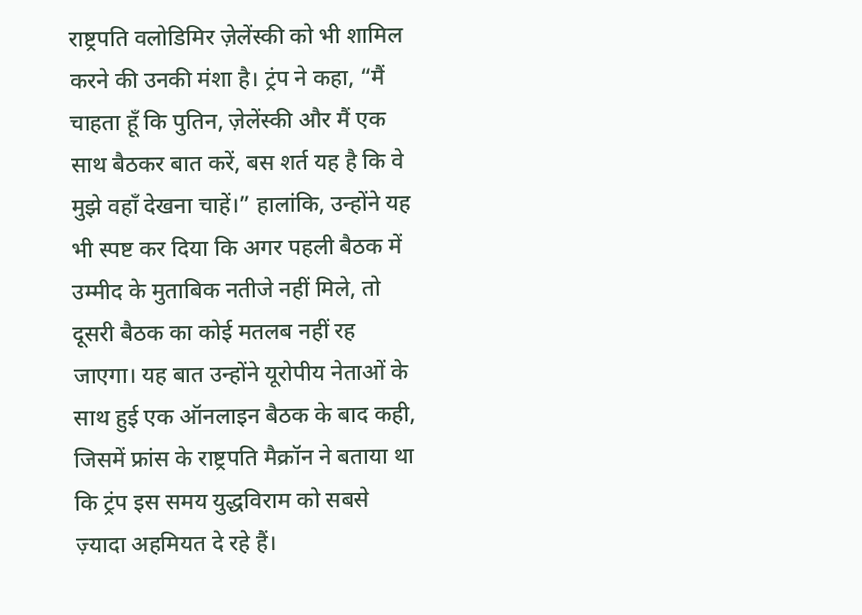राष्ट्रपति वलोडिमिर ज़ेलेंस्की को भी शामिल करने की उनकी मंशा है। ट्रंप ने कहा, “मैं चाहता हूँ कि पुतिन, ज़ेलेंस्की और मैं एक साथ बैठकर बात करें, बस शर्त यह है कि वे मुझे वहाँ देखना चाहें।” हालांकि, उन्होंने यह भी स्पष्ट कर दिया कि अगर पहली बैठक में उम्मीद के मुताबिक नतीजे नहीं मिले, तो दूसरी बैठक का कोई मतलब नहीं रह जाएगा। यह बात उन्होंने यूरोपीय नेताओं के साथ हुई एक ऑनलाइन बैठक के बाद कही, जिसमें फ्रांस के राष्ट्रपति मैक्रॉन ने बताया था कि ट्रंप इस समय युद्धविराम को सबसे ज़्यादा अहमियत दे रहे हैं।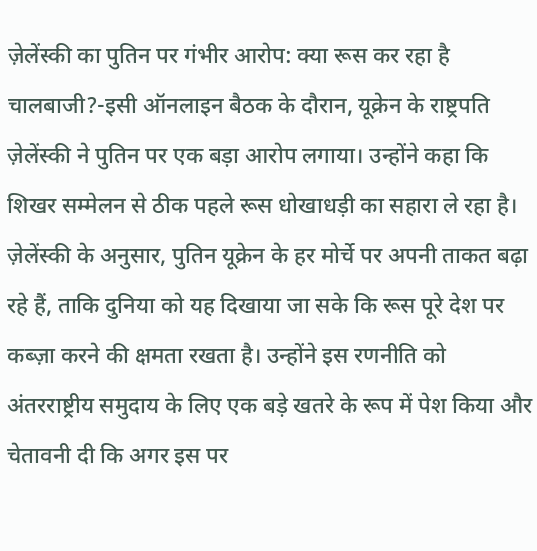ज़ेलेंस्की का पुतिन पर गंभीर आरोप: क्या रूस कर रहा है चालबाजी?-इसी ऑनलाइन बैठक के दौरान, यूक्रेन के राष्ट्रपति ज़ेलेंस्की ने पुतिन पर एक बड़ा आरोप लगाया। उन्होंने कहा कि शिखर सम्मेलन से ठीक पहले रूस धोखाधड़ी का सहारा ले रहा है। ज़ेलेंस्की के अनुसार, पुतिन यूक्रेन के हर मोर्चे पर अपनी ताकत बढ़ा रहे हैं, ताकि दुनिया को यह दिखाया जा सके कि रूस पूरे देश पर कब्ज़ा करने की क्षमता रखता है। उन्होंने इस रणनीति को अंतरराष्ट्रीय समुदाय के लिए एक बड़े खतरे के रूप में पेश किया और चेतावनी दी कि अगर इस पर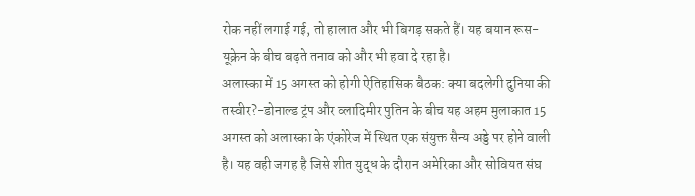रोक नहीं लगाई गई, तो हालात और भी बिगड़ सकते हैं। यह बयान रूस-यूक्रेन के बीच बढ़ते तनाव को और भी हवा दे रहा है।
अलास्का में 15 अगस्त को होगी ऐतिहासिक बैठक: क्या बदलेगी दुनिया की तस्वीर?-डोनाल्ड ट्रंप और व्लादिमीर पुतिन के बीच यह अहम मुलाकात 15 अगस्त को अलास्का के एंकोरेज में स्थित एक संयुक्त सैन्य अड्डे पर होने वाली है। यह वही जगह है जिसे शीत युद्ध के दौरान अमेरिका और सोवियत संघ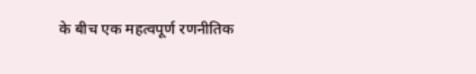के बीच एक महत्वपूर्ण रणनीतिक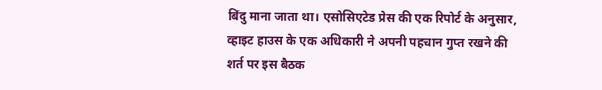बिंदु माना जाता था। एसोसिएटेड प्रेस की एक रिपोर्ट के अनुसार, व्हाइट हाउस के एक अधिकारी ने अपनी पहचान गुप्त रखने की शर्त पर इस बैठक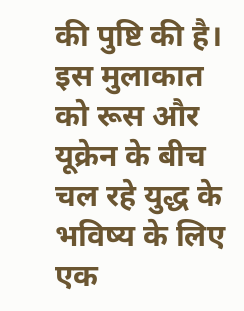की पुष्टि की है। इस मुलाकात को रूस और यूक्रेन के बीच चल रहे युद्ध के भविष्य के लिए एक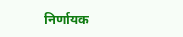निर्णायक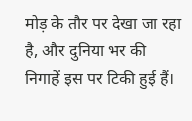मोड़ के तौर पर देखा जा रहा है, और दुनिया भर की निगाहें इस पर टिकी हुई हैं।